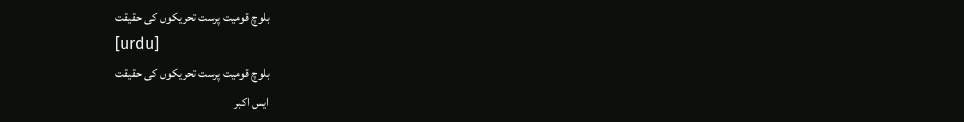بلوچ قومیت پرست تحریکوں کی حقیقت
[urdu]
بلوچ قومیت پرست تحریکوں کی حقیقت
ایس اکبر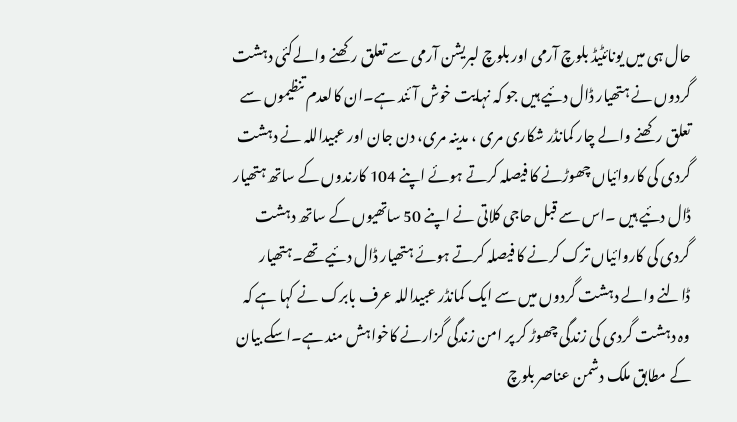حال ہی میں یونائٹیڈ بلوچ آرمی اور بلوچ لبریشن آرمی سے تعلق رکھنے والےکئی دہشت گردوں نے ہتھیار ڈال دئیے ہیں جو کہ نہایت خوش آئند ہے۔ان کالعدم تنظیموں سے تعلق رکھنے والے چار کمانڈر شکاری مری ، مدینہ مری، دن جان اور عبیداللہ نے دہشت گردی کی کاروائیاں چھوڑنے کا فیصلہ کرتے ہوئے اپنے 104 کارندوں کے ساتھ ہتھیار ڈال دئیے ہیں ۔اس سے قبل حاجی کلاتی نے اپنے 50 ساتھیوں کے ساتھ دہشت گردی کی کاروائیاں ترک کرنے کا فیصلہ کرتے ہوئے ہتھیار ڈال دئیے تھے۔ہتھیار ڈالنے والے دہشت گردوں میں سے ایک کمانڈر عبیداللہ عرف بابرک نے کہا ہے کہ وہ دہشت گردی کی زندگی چھوڑ کر پر امن زندگی گزارنے کاخواہش مند ہے۔اسکے بیان کے مطابق ملک دشمن عناصر بلوچ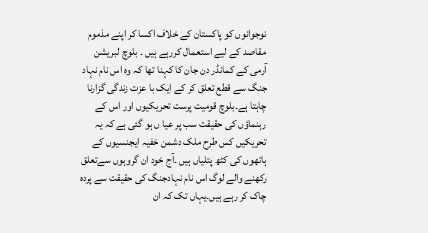نوجوانوں کو پاکستان کے خلاف اکسا کر اپنے مذموم مقاصد کے لیے استعمال کررہے ہیں ۔ بلوچ لبریشن آرمی کے کمانڈر دن جان کا کہنا تھا کہ وہ اس نام نہاد جنگ سے قطع تعلق کر کے ایک با عزت زندگی گزارنا چاہتا ہے۔بلوچ قومیت پرست تحریکیوں اور اس کے رہنماؤں کی حقیقت سب پر عیا ں ہو گئی ہے کہ یہ تحریکیں کس طرح ملک دشمن خفیہ ایجنسیوں کے ہاتھوں کی کٹھ پتلیاں ہیں ۔آج خود ان گروہوں سےتعلق رکھنے والے لوگ اس نام نہادجنگ کی حقیقت سے پردہ چاک کر رہے ہیں۔یہاں تک کہ ان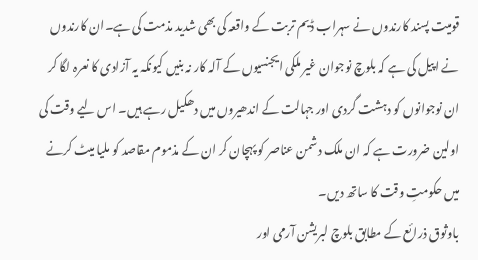قومیت پسند کارندوں نے سہراب ڈیم تربت کے واقعہ کی بھی شدید مذمت کی ہے۔ان کارندوں نے اپیل کی ہے کہ بلوچ نوجوان غیر ملکی ایجنسیوں کے آلہ کار نہ بنیں کیونکہ یہ آزادی کا نعرہ لگا کر ان نوجوانوں کو دہشت گردی اور جہالت کے اندھیروں میں دھکیل رہے ہیں۔ اس لیے وقت کی اولین ضرورت ہے کہ ان ملک دشمن عناصر کو پہچان کر ان کے مذموم مقاصد کو ملیا میٹ کرنے میں حکومتِ وقت کا ساتھ دیں۔
باوثوق ذرائع کے مطابق بلوچ لبریشن آرمی اور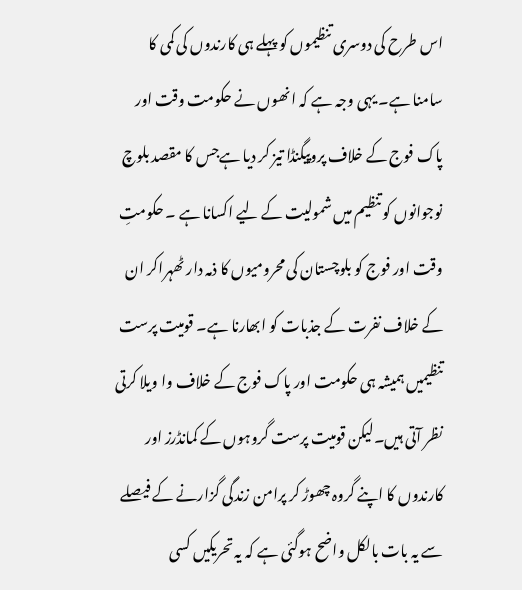اس طرح کی دوسری تنظیموں کو پہلے ہی کارندوں کی کمی کا سامنا ہے۔ یہی وجہ ہے کہ انھوں نے حکومت وقت اور پاک فوج کے خلاف پروپیگنڈا تیز کر دیا ہےجس کا مقصد بلوچ نوجوانوں کو تنظیم میں شمولیت کے لیے اکسانا ہے ۔ حکومتِ وقت اور فوج کو بلوچستان کی محرومیوں کا ذمہ دار ٹھہراکر ان کے خلاف نفرت کے جذبات کو ابھارنا ہے۔ قومیت پرست تنظیمیں ہمیشہ ہی حکومت اور پاک فوج کے خلاف وا ویلا کرتی نظر آتی ہیں۔لیکن قومیت پرست گروہوں کے کمانڈرز اور کارندوں کا اپنے گروہ چھوڑ کر پرامن زندگی گزارنے کے فیصلے سے یہ بات بالکل واضح ہوگئی ہے کہ یہ تحریکیں کسی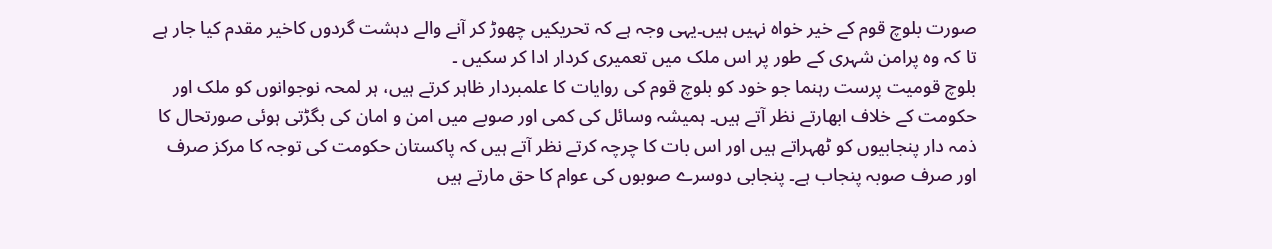صورت بلوچ قوم کے خیر خواہ نہیں ہیں۔یہی وجہ ہے کہ تحریکیں چھوڑ کر آنے والے دہشت گردوں کاخیر مقدم کیا جار ہے تا کہ وہ پرامن شہری کے طور پر اس ملک میں تعمیری کردار ادا کر سکیں ۔
بلوچ قومیت پرست رہنما جو خود کو بلوچ قوم کی روایات کا علمبردار ظاہر کرتے ہیں، ہر لمحہ نوجوانوں کو ملک اور حکومت کے خلاف ابھارتے نظر آتے ہیں۔ ہمیشہ وسائل کی کمی اور صوبے میں امن و امان کی بگڑتی ہوئی صورتحال کا ذمہ دار پنجابیوں کو ٹھہراتے ہیں اور اس بات کا چرچہ کرتے نظر آتے ہیں کہ پاکستان حکومت کی توجہ کا مرکز صرف اور صرف صوبہ پنجاب ہے۔ پنجابی دوسرے صوبوں کی عوام کا حق مارتے ہیں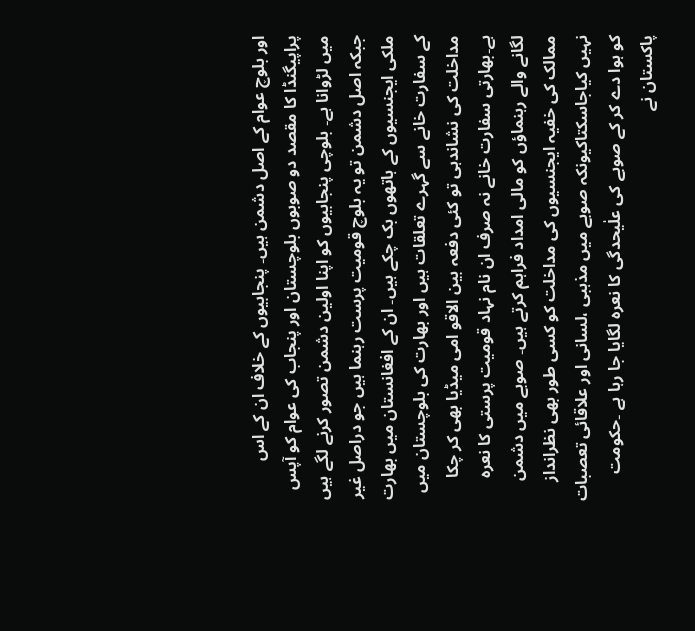اور بلوچ عوام کے اصل دشمن ہیں۔ پنجابیوں کے خلاف ان کے اس پراپیگنڈا کا مقصد دو صوبوں بلوچستان اور پنجاب کی عوام کو آپس میں لڑوانا ہے۔ بلوچی پنجابیوں کو اپنا اولین دشمن تصور کرنے لگے ہیں جبکہ اصل دشمن تو یہ بلوچ قومیت پرست رہنما ہیں جو دراصل غیر ملکی ایجنسیوں کے ہاتھوں بک چکے ہیں۔ ان کے افغانستان میں بھارت کے سفارت خانے سے گہرے تعلقات ہیں اور بھارت کی بلوچستان میں مداخلت کی نشاندہی تو کئی دفعہ بین الاقو امی میڈیا بھی کر چکا ہے۔بھارتی سفارت خانے نہ صرف ان نام نہاد قومیت پرستی کا نعرہ لگانے والے رہنماؤں کو مالی امداد فراہم کرتے ہیں۔ صوبے میں دشمن ممالک کی خفیہ ایجنسیوں کی مداخلت کو کسی طور بھی نظرانداز نہیں کیاجاسکتاکیونکہ صوبے میں مذہبی ،لسانی اور علاقائی تعصبات کو ہوا دے کر کے صوبے کی علٰیحدگی کا نعرہ لگایا جا رہا ہے ۔حکومت پاکستان نے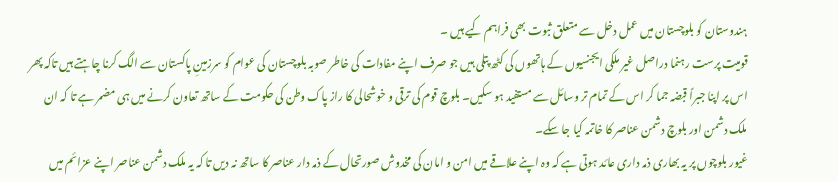ہندوستان کو بلوچستان میں عمل دخل سے متعلق ثبوت بھی فراہم کیے ہیں ۔
قومیت پرست رہنما دراصل غیر ملکی ایجنسیوں کے ہاتھوں کی کٹھ پتلی ہیں جو صرف اپنے مفادات کی خاطر صوبہ بلوچستان کی عوام کو سرزمینِ پاکستان سے الگ کرنا چاہتے ہیں تاکہ پھر اس پر اپنا جبراً قبضہ جما کر اس کے تمام تر وسائل سے مستفید ہو سکیں۔ بلوچ قوم کی ترقی و خوشحالی کا راز پاک وطن کی حکومت کے ساتھ تعاون کرنے میں ہی مضمر ہے تا کہ ان ملک دشمن اور بلوچ دشمن عناصر کا خاتمہ کیا جا سکے۔
غیور بلوچوں پر یہ بھاری ذمہ داری عائد ہوتی ہے کہ وہ اپنے علاقے میں امن و امان کی مخدوش صورتحال کے ذمہ دار عناصر کا ساتھ نہ دیں تا کہ یہ ملک دشمن عناصر اپنے عزائم میں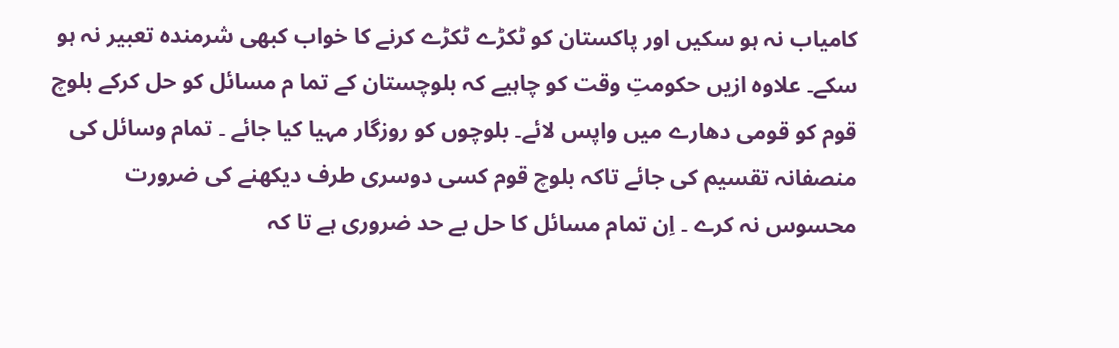کامیاب نہ ہو سکیں اور پاکستان کو ٹکڑے ٹکڑے کرنے کا خواب کبھی شرمندہ تعبیر نہ ہو سکے۔ علاوہ ازیں حکومتِ وقت کو چاہیے کہ بلوچستان کے تما م مسائل کو حل کرکے بلوچ قوم کو قومی دھارے میں واپس لائے۔ بلوچوں کو روزگار مہیا کیا جائے ۔ تمام وسائل کی منصفانہ تقسیم کی جائے تاکہ بلوچ قوم کسی دوسری طرف دیکھنے کی ضرورت محسوس نہ کرے ۔ اِن تمام مسائل کا حل بے حد ضروری ہے تا کہ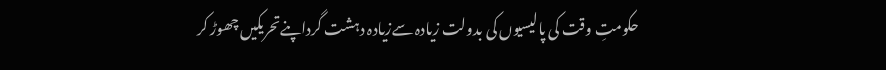حکومتِ وقت کی پالیسیوں کی بدولت زیادہ سےزیادہ دہشت گرداپنےتحریکیں چھوڑ کر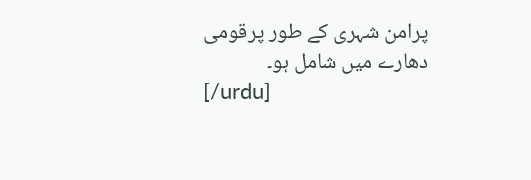پرامن شہری کے طور پرقومی دھارے میں شامل ہو۔
[/urdu]